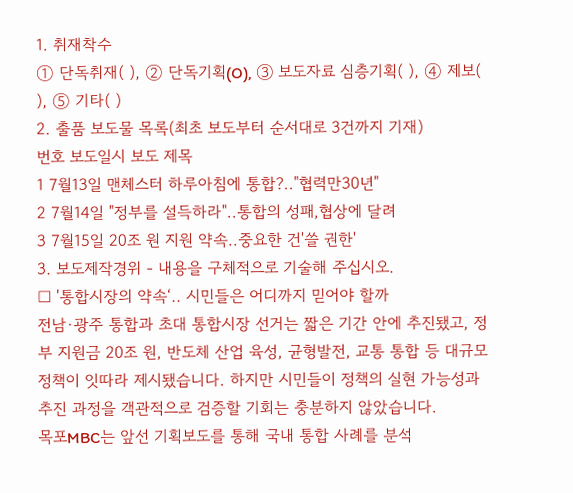1. 취재착수
① 단독취재( ), ② 단독기획(O), ③ 보도자료 심층기획( ), ④ 제보( ), ⑤ 기타( )
2. 출품 보도물 목록(최초 보도부터 순서대로 3건까지 기재)
번호 보도일시 보도 제목
1 7월13일 맨체스터 하루아침에 통합?.."협력만30년"
2 7월14일 "정부를 설득하라"..통합의 성패,협상에 달려
3 7월15일 20조 원 지원 약속..중요한 건'쓸 권한'
3. 보도제작경위 - 내용을 구체적으로 기술해 주십시오.
□ '통합시장의 약속‘.. 시민들은 어디까지 믿어야 할까
전남·광주 통합과 초대 통합시장 선거는 짧은 기간 안에 추진됐고, 정부 지원금 20조 원, 반도체 산업 육성, 균형발전, 교통 통합 등 대규모 정책이 잇따라 제시됐습니다. 하지만 시민들이 정책의 실현 가능성과 추진 과정을 객관적으로 검증할 기회는 충분하지 않았습니다.
목포MBC는 앞선 기획보도를 통해 국내 통합 사례를 분석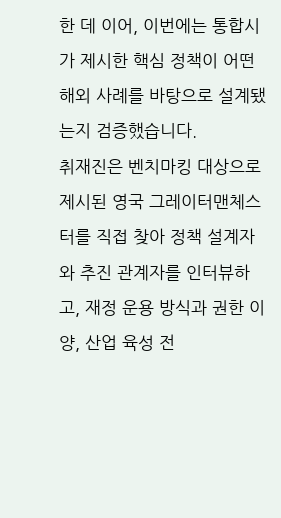한 데 이어, 이번에는 통합시가 제시한 핵심 정책이 어떤 해외 사례를 바탕으로 설계됐는지 검증했습니다.
취재진은 벤치마킹 대상으로 제시된 영국 그레이터맨체스터를 직접 찾아 정책 설계자와 추진 관계자를 인터뷰하고, 재정 운용 방식과 권한 이양, 산업 육성 전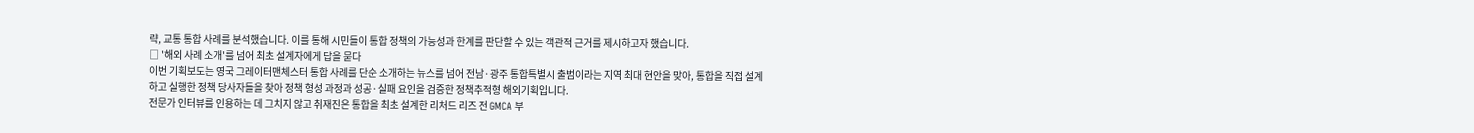략, 교통 통합 사례를 분석했습니다. 이를 통해 시민들이 통합 정책의 가능성과 한계를 판단할 수 있는 객관적 근거를 제시하고자 했습니다.
□ '해외 사례 소개'를 넘어 최초 설계자에게 답을 묻다
이번 기획보도는 영국 그레이터맨체스터 통합 사례를 단순 소개하는 뉴스를 넘어 전남·광주 통합특별시 출범이라는 지역 최대 현안을 맞아, 통합을 직접 설계하고 실행한 정책 당사자들을 찾아 정책 형성 과정과 성공·실패 요인을 검증한 정책추적형 해외기획입니다.
전문가 인터뷰를 인용하는 데 그치지 않고 취재진은 통합을 최초 설계한 리처드 리즈 전 GMCA 부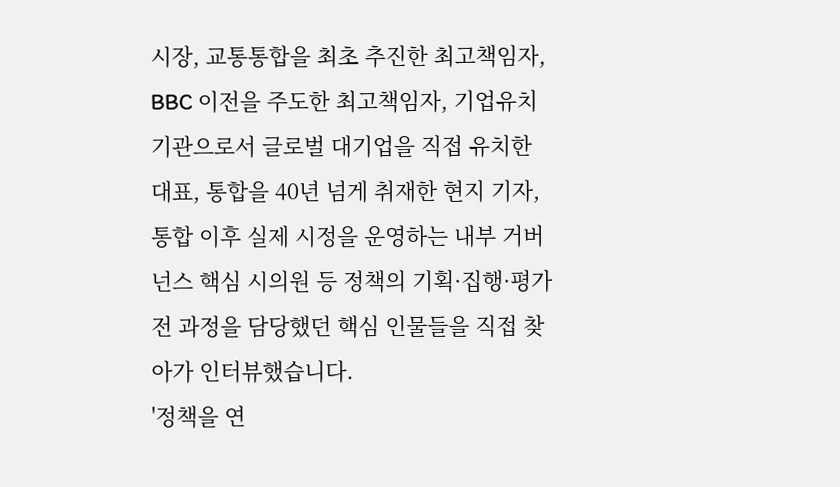시장, 교통통합을 최초 추진한 최고책임자, BBC 이전을 주도한 최고책임자, 기업유치기관으로서 글로벌 대기업을 직접 유치한 대표, 통합을 40년 넘게 취재한 현지 기자, 통합 이후 실제 시정을 운영하는 내부 거버넌스 핵심 시의원 등 정책의 기획·집행·평가 전 과정을 담당했던 핵심 인물들을 직접 찾아가 인터뷰했습니다.
'정책을 연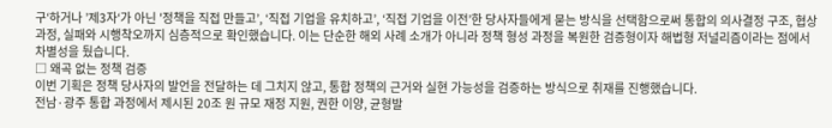구‘하거나 ’제3자‘가 아닌 '정책을 직접 만들고’, ‘직접 기업을 유치하고’, ‘직접 기업을 이전’한 당사자들에게 묻는 방식을 선택함으로써 통합의 의사결정 구조, 협상 과정, 실패와 시행착오까지 심층적으로 확인했습니다. 이는 단순한 해외 사례 소개가 아니라 정책 형성 과정을 복원한 검증형이자 해법형 저널리즘이라는 점에서 차별성을 뒀습니다.
□ 왜곡 없는 정책 검증
이번 기획은 정책 당사자의 발언을 전달하는 데 그치지 않고, 통합 정책의 근거와 실현 가능성을 검증하는 방식으로 취재를 진행했습니다.
전남·광주 통합 과정에서 제시된 20조 원 규모 재정 지원, 권한 이양, 균형발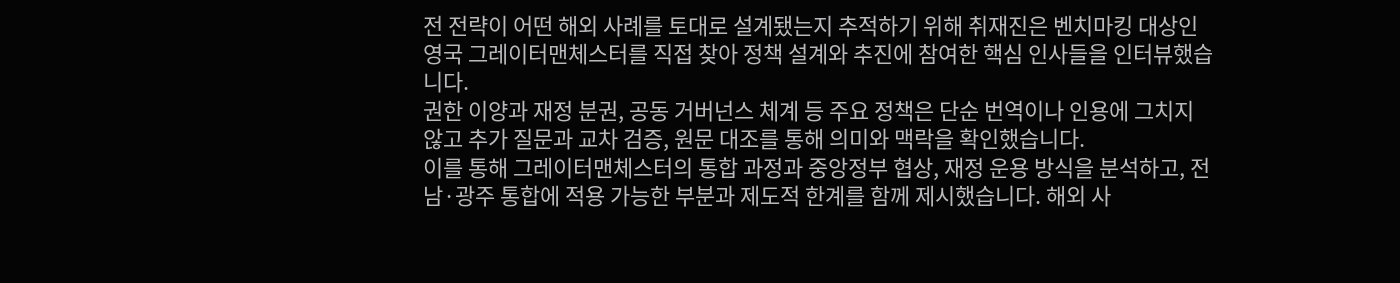전 전략이 어떤 해외 사례를 토대로 설계됐는지 추적하기 위해 취재진은 벤치마킹 대상인 영국 그레이터맨체스터를 직접 찾아 정책 설계와 추진에 참여한 핵심 인사들을 인터뷰했습니다.
권한 이양과 재정 분권, 공동 거버넌스 체계 등 주요 정책은 단순 번역이나 인용에 그치지 않고 추가 질문과 교차 검증, 원문 대조를 통해 의미와 맥락을 확인했습니다.
이를 통해 그레이터맨체스터의 통합 과정과 중앙정부 협상, 재정 운용 방식을 분석하고, 전남·광주 통합에 적용 가능한 부분과 제도적 한계를 함께 제시했습니다. 해외 사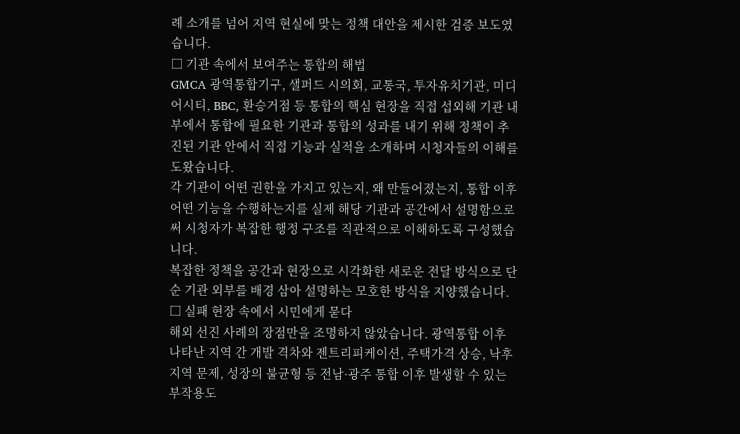례 소개를 넘어 지역 현실에 맞는 정책 대안을 제시한 검증 보도였습니다.
□ 기관 속에서 보여주는 통합의 해법
GMCA 광역통합기구, 샐퍼드 시의회, 교통국, 투자유치기관, 미디어시티, BBC, 환승거점 등 통합의 핵심 현장을 직접 섭외해 기관 내부에서 통합에 필요한 기관과 통합의 성과를 내기 위해 정책이 추진된 기관 안에서 직접 기능과 실적을 소개하며 시청자들의 이해를 도왔습니다.
각 기관이 어떤 권한을 가지고 있는지, 왜 만들어졌는지, 통합 이후 어떤 기능을 수행하는지를 실제 해당 기관과 공간에서 설명함으로써 시청자가 복잡한 행정 구조를 직관적으로 이해하도록 구성했습니다.
복잡한 정책을 공간과 현장으로 시각화한 새로운 전달 방식으로 단순 기관 외부를 배경 삼아 설명하는 모호한 방식을 지양했습니다.
□ 실패 현장 속에서 시민에게 묻다
해외 선진 사례의 장점만을 조명하지 않았습니다. 광역통합 이후 나타난 지역 간 개발 격차와 젠트리피케이션, 주택가격 상승, 낙후지역 문제, 성장의 불균형 등 전남·광주 통합 이후 발생할 수 있는 부작용도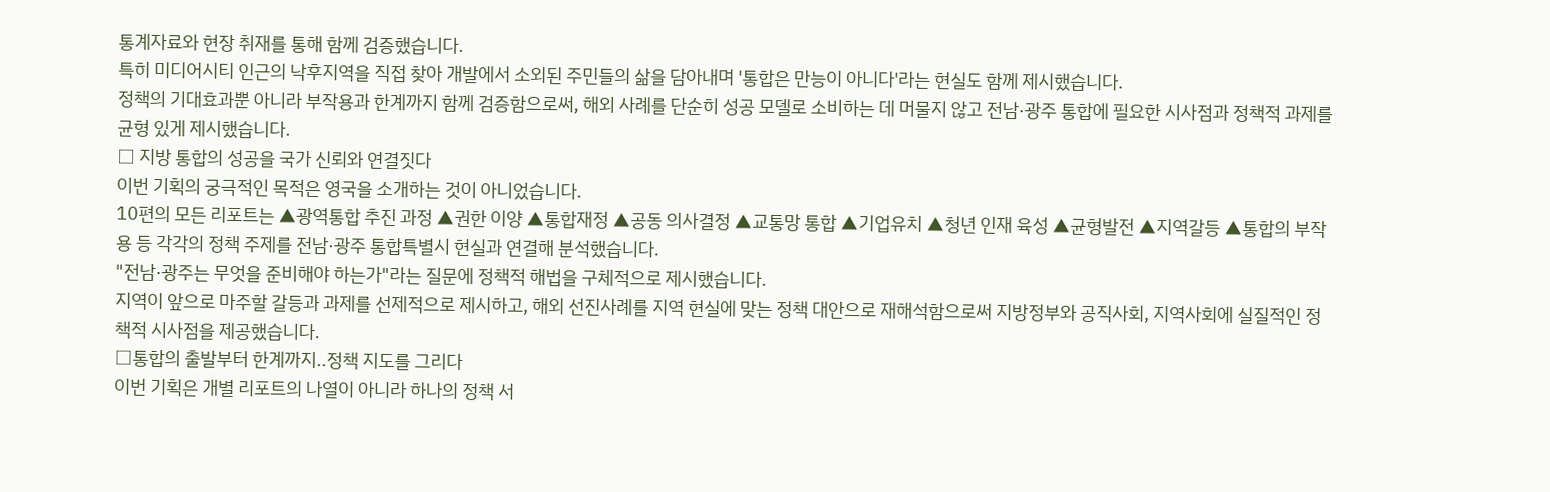통계자료와 현장 취재를 통해 함께 검증했습니다.
특히 미디어시티 인근의 낙후지역을 직접 찾아 개발에서 소외된 주민들의 삶을 담아내며 '통합은 만능이 아니다'라는 현실도 함께 제시했습니다.
정책의 기대효과뿐 아니라 부작용과 한계까지 함께 검증함으로써, 해외 사례를 단순히 성공 모델로 소비하는 데 머물지 않고 전남·광주 통합에 필요한 시사점과 정책적 과제를 균형 있게 제시했습니다.
□ 지방 통합의 성공을 국가 신뢰와 연결짓다
이번 기획의 궁극적인 목적은 영국을 소개하는 것이 아니었습니다.
10편의 모든 리포트는 ▲광역통합 추진 과정 ▲권한 이양 ▲통합재정 ▲공동 의사결정 ▲교통망 통합 ▲기업유치 ▲청년 인재 육성 ▲균형발전 ▲지역갈등 ▲통합의 부작용 등 각각의 정책 주제를 전남·광주 통합특별시 현실과 연결해 분석했습니다.
"전남·광주는 무엇을 준비해야 하는가"라는 질문에 정책적 해법을 구체적으로 제시했습니다.
지역이 앞으로 마주할 갈등과 과제를 선제적으로 제시하고, 해외 선진사례를 지역 현실에 맞는 정책 대안으로 재해석함으로써 지방정부와 공직사회, 지역사회에 실질적인 정책적 시사점을 제공했습니다.
□통합의 출발부터 한계까지..정책 지도를 그리다
이번 기획은 개별 리포트의 나열이 아니라 하나의 정책 서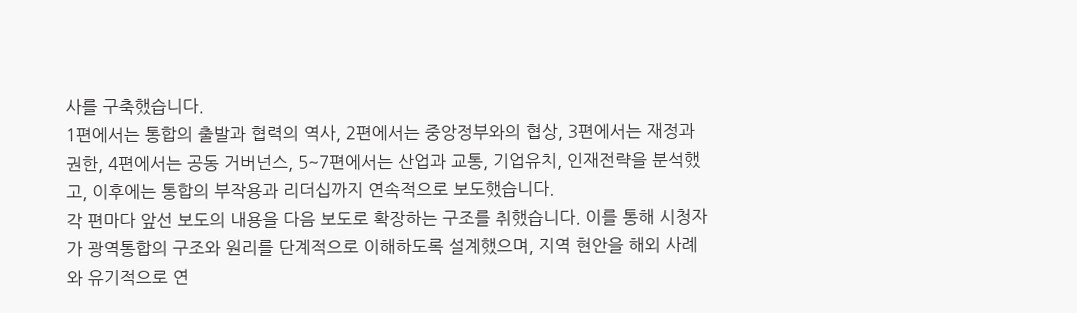사를 구축했습니다.
1편에서는 통합의 출발과 협력의 역사, 2편에서는 중앙정부와의 협상, 3편에서는 재정과 권한, 4편에서는 공동 거버넌스, 5~7편에서는 산업과 교통, 기업유치, 인재전략을 분석했고, 이후에는 통합의 부작용과 리더십까지 연속적으로 보도했습니다.
각 편마다 앞선 보도의 내용을 다음 보도로 확장하는 구조를 취했습니다. 이를 통해 시청자가 광역통합의 구조와 원리를 단계적으로 이해하도록 설계했으며, 지역 현안을 해외 사례와 유기적으로 연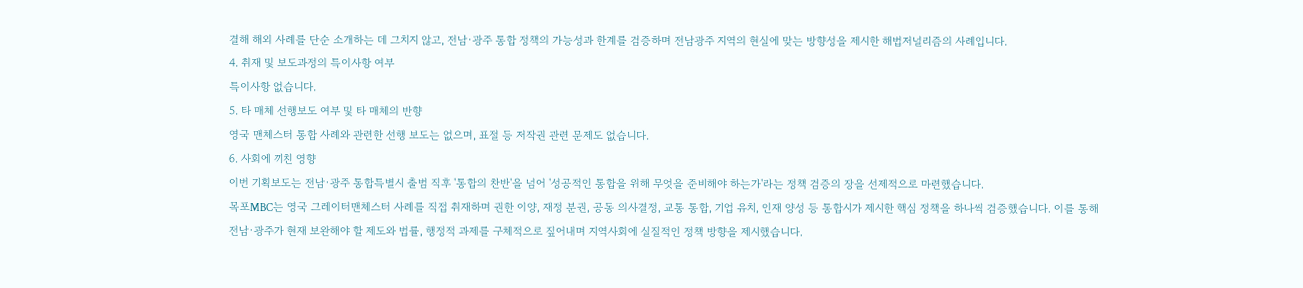결해 해외 사례를 단순 소개하는 데 그치지 않고, 전남·광주 통합 정책의 가능성과 한계를 검증하며 전남광주 지역의 현실에 맞는 방향성을 제시한 해법저널리즘의 사례입니다.
4. 취재 및 보도과정의 특이사항 여부
특이사항 없습니다.
5. 타 매체 선행보도 여부 및 타 매체의 반향
영국 맨체스터 통합 사례와 관련한 선행 보도는 없으며, 표절 등 저작권 관련 문제도 없습니다.
6. 사회에 끼친 영향
이번 기획보도는 전남·광주 통합특별시 출범 직후 '통합의 찬반'을 넘어 '성공적인 통합을 위해 무엇을 준비해야 하는가'라는 정책 검증의 장을 선제적으로 마련했습니다.
목포MBC는 영국 그레이터맨체스터 사례를 직접 취재하며 권한 이양, 재정 분권, 공동 의사결정, 교통 통합, 기업 유치, 인재 양성 등 통합시가 제시한 핵심 정책을 하나씩 검증했습니다. 이를 통해 전남·광주가 현재 보완해야 할 제도와 법률, 행정적 과제를 구체적으로 짚어내며 지역사회에 실질적인 정책 방향을 제시했습니다.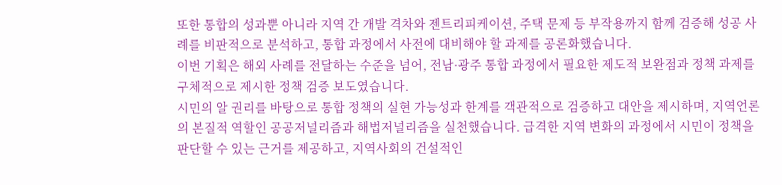또한 통합의 성과뿐 아니라 지역 간 개발 격차와 젠트리피케이션, 주택 문제 등 부작용까지 함께 검증해 성공 사례를 비판적으로 분석하고, 통합 과정에서 사전에 대비해야 할 과제를 공론화했습니다.
이번 기획은 해외 사례를 전달하는 수준을 넘어, 전남·광주 통합 과정에서 필요한 제도적 보완점과 정책 과제를 구체적으로 제시한 정책 검증 보도였습니다.
시민의 알 권리를 바탕으로 통합 정책의 실현 가능성과 한계를 객관적으로 검증하고 대안을 제시하며, 지역언론의 본질적 역할인 공공저널리즘과 해법저널리즘을 실천했습니다. 급격한 지역 변화의 과정에서 시민이 정책을 판단할 수 있는 근거를 제공하고, 지역사회의 건설적인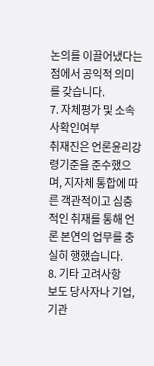논의를 이끌어냈다는 점에서 공익적 의미를 갖습니다.
7. 자체평가 및 소속사확인여부
취재진은 언론윤리강령기준을 준수했으며, 지자체 통합에 따른 객관적이고 심층적인 취재를 통해 언론 본연의 업무를 충실히 행했습니다.
8. 기타 고려사항
보도 당사자나 기업, 기관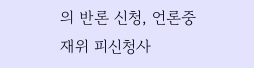의 반론 신청, 언론중재위 피신청사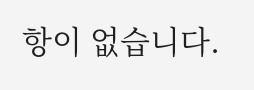항이 없습니다.